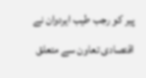پیر کو رجب طیب ایردوان نے اقتصادی تعاون سے متعلق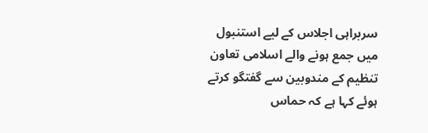سربراہی اجلاس کے لیے استنبول میں جمع ہونے والے اسلامی تعاون تنظیم کے مندوبین سے گفتگو کرتے ہوئے کہا ہے کہ حماس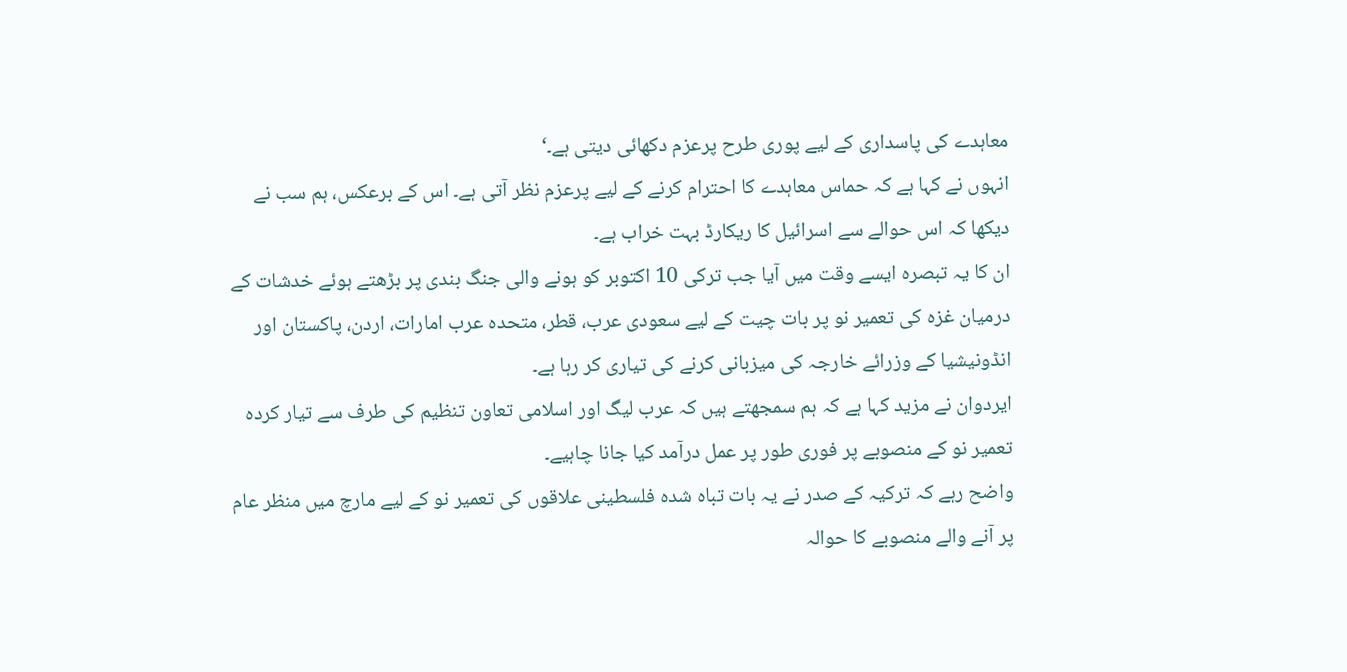معاہدے کی پاسداری کے لیے پوری طرح پرعزم دکھائی دیتی ہے۔‘
انہوں نے کہا ہے کہ حماس معاہدے کا احترام کرنے کے لیے پرعزم نظر آتی ہے۔ اس کے برعکس، ہم سب نے دیکھا کہ اس حوالے سے اسرائیل کا ریکارڈ بہت خراب ہے۔
ان کا یہ تبصرہ ایسے وقت میں آیا جب ترکی 10 اکتوبر کو ہونے والی جنگ بندی پر بڑھتے ہوئے خدشات کے درمیان غزہ کی تعمیر نو پر بات چیت کے لیے سعودی عرب، قطر، متحدہ عرب امارات، اردن، پاکستان اور انڈونیشیا کے وزرائے خارجہ کی میزبانی کرنے کی تیاری کر رہا ہے۔
ایردوان نے مزید کہا ہے کہ ہم سمجھتے ہیں کہ عرب لیگ اور اسلامی تعاون تنظیم کی طرف سے تیار کردہ تعمیر نو کے منصوبے پر فوری طور پر عمل درآمد کیا جانا چاہیے۔
واضح رہے کہ ترکیہ کے صدر نے یہ بات تباہ شدہ فلسطینی علاقوں کی تعمیر نو کے لیے مارچ میں منظر عام پر آنے والے منصوبے کا حوالہ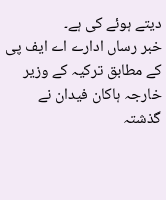دیتے ہوئے کی ہے۔
خبر رساں ادارے اے ایف پی کے مطابق ترکیہ کے وزیر خارجہ ہاکان فیدان نے گذشتہ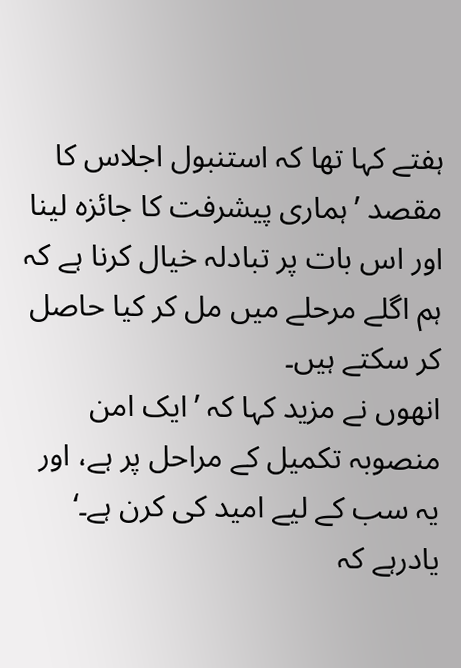ہفتے کہا تھا کہ استنبول اجلاس کا مقصد ’ہماری پیشرفت کا جائزہ لینا اور اس بات پر تبادلہ خیال کرنا ہے کہ ہم اگلے مرحلے میں مل کر کیا حاصل کر سکتے ہیں۔
انھوں نے مزید کہا کہ ’ایک امن منصوبہ تکمیل کے مراحل پر ہے، اور یہ سب کے لیے امید کی کرن ہے۔‘
یادرہے کہ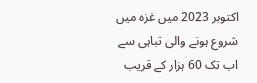اکتوبر 2023 میں غزہ میں شروع ہونے والی تباہی سے اب تک 60 ہزار کے قریب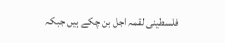فلسطینی لقمہ اجل بن چکے ہیں جبکہ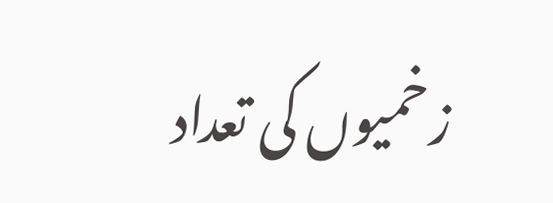زخمیوں کی تعداد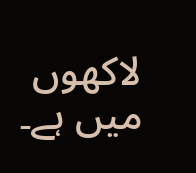لاکھوں میں ہے۔